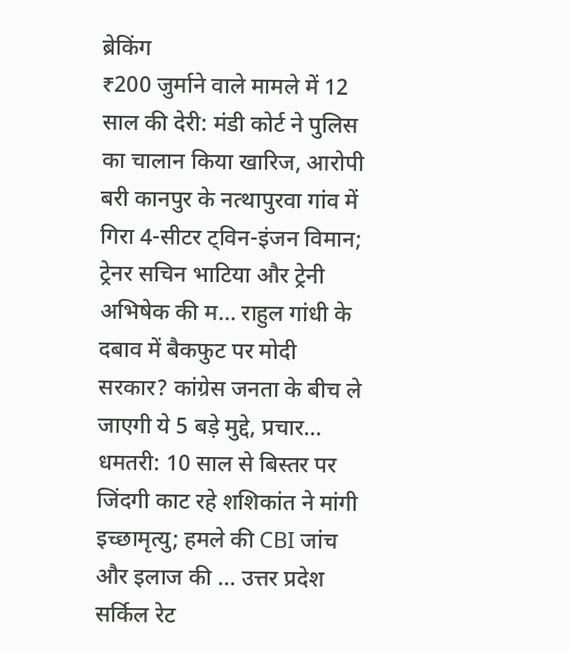ब्रेकिंग
₹200 जुर्माने वाले मामले में 12 साल की देरी: मंडी कोर्ट ने पुलिस का चालान किया खारिज, आरोपी बरी कानपुर के नत्थापुरवा गांव में गिरा 4-सीटर ट्विन-इंजन विमान; ट्रेनर सचिन भाटिया और ट्रेनी अभिषेक की म... राहुल गांधी के दबाव में बैकफुट पर मोदी सरकार? कांग्रेस जनता के बीच ले जाएगी ये 5 बड़े मुद्दे, प्रचार... धमतरी: 10 साल से बिस्तर पर जिंदगी काट रहे शशिकांत ने मांगी इच्छामृत्यु; हमले की CBI जांच और इलाज की ... उत्तर प्रदेश सर्किल रेट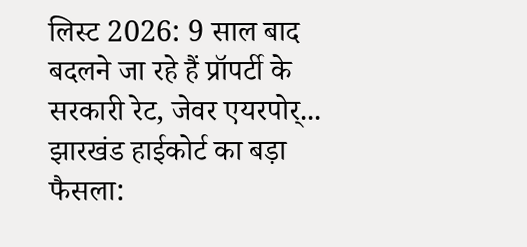लिस्ट 2026: 9 साल बाद बदलने जा रहे हैं प्रॉपर्टी के सरकारी रेट, जेवर एयरपोर्... झारखंड हाईकोर्ट का बड़ा फैसला: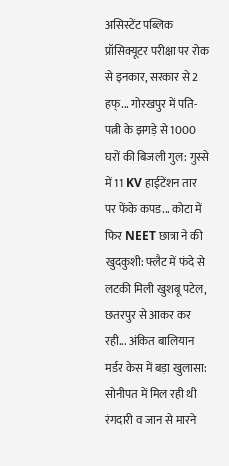असिस्टेंट पब्लिक प्रॉसिक्यूटर परीक्षा पर रोक से इनकार, सरकार से 2 हफ्... गोरखपुर में पति-पत्नी के झगड़े से 1000 घरों की बिजली गुल: गुस्से में 11 KV हाईटेंशन तार पर फेंके कपड... कोटा में फिर NEET छात्रा ने की खुदकुशी: फ्लैट में फंदे से लटकी मिली खुशबू पटेल, छतरपुर से आकर कर रही... अंकित बालियान मर्डर केस में बड़ा खुलासा: सोनीपत में मिल रही थी रंगदारी व जान से मारने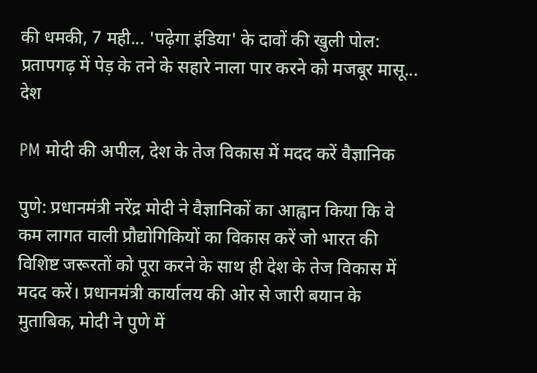की धमकी, 7 मही... 'पढ़ेगा इंडिया' के दावों की खुली पोल: प्रतापगढ़ में पेड़ के तने के सहारे नाला पार करने को मजबूर मासू...
देश

PM मोदी की अपील, देश के तेज विकास में मदद करें वैज्ञानिक

पुणे: प्रधानमंत्री नरेंद्र मोदी ने वैज्ञानिकों का आह्वान किया कि वे कम लागत वाली प्रौद्योगिकियों का विकास करें जो भारत की विशिष्ट जरूरतों को पूरा करने के साथ ही देश के तेज विकास में मदद करें। प्रधानमंत्री कार्यालय की ओर से जारी बयान के मुताबिक, मोदी ने पुणे में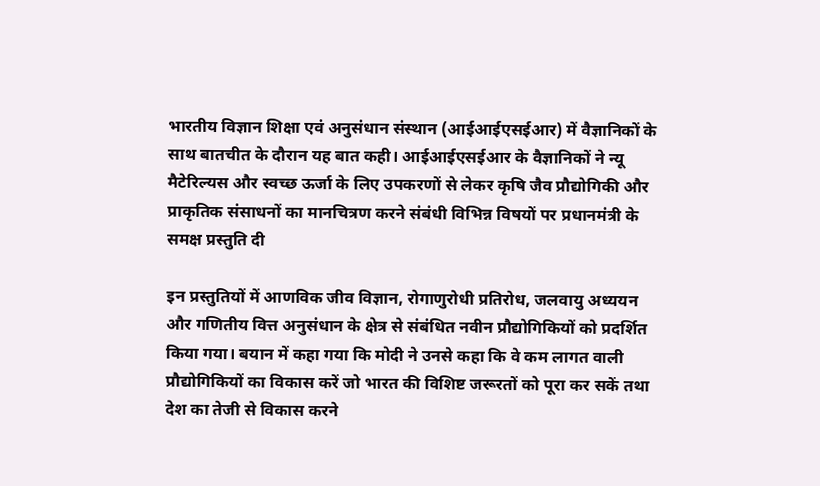भारतीय विज्ञान शिक्षा एवं अनुसंधान संस्थान (आईआईएसईआर) में वैज्ञानिकों के साथ बातचीत के दौरान यह बात कही। आईआईएसईआर के वैज्ञानिकों ने न्यू मैटेरिल्यस और स्वच्छ ऊर्जा के लिए उपकरणों से लेकर कृषि जैव प्रौद्योगिकी और प्राकृतिक संसाधनों का मानचित्रण करने संबंधी विभिन्न विषयों पर प्रधानमंत्री के समक्ष प्रस्तुति दी

इन प्रस्तुतियों में आणविक जीव विज्ञान, रोगाणुरोधी प्रतिरोध, जलवायु अध्ययन और गणितीय वित्त अनुसंधान के क्षेत्र से संबंधित नवीन प्रौद्योगिकियों को प्रदर्शित किया गया। बयान में कहा गया कि मोदी ने उनसे कहा कि वे कम लागत वाली प्रौद्योगिकियों का विकास करें जो भारत की विशिष्ट जरूरतों को पूरा कर सकें तथा देश का तेजी से विकास करने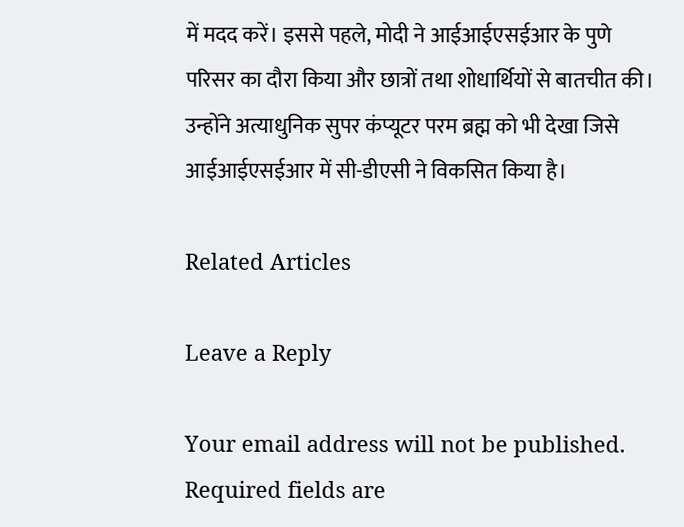में मदद करें। इससे पहले, मोदी ने आईआईएसईआर के पुणे परिसर का दौरा किया और छात्रों तथा शोधार्थियों से बातचीत की। उन्होंने अत्याधुनिक सुपर कंप्यूटर परम ब्रह्म को भी देखा जिसे आईआईएसईआर में सी-डीएसी ने विकसित किया है।

Related Articles

Leave a Reply

Your email address will not be published. Required fields are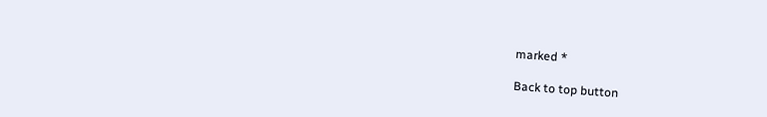marked *

Back to top button